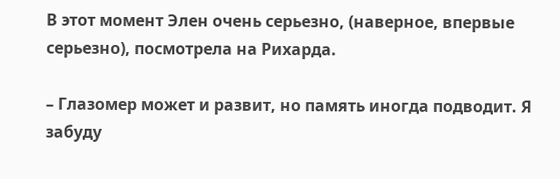В этот момент Элен очень серьезно, (наверное, впервые серьезно), посмотрела на Рихарда.

– Глазомер может и развит, но память иногда подводит. Я забуду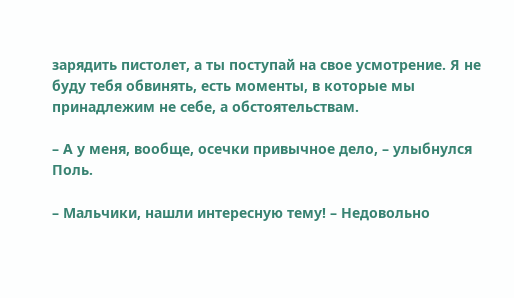зарядить пистолет, а ты поступай на свое усмотрение. Я не буду тебя обвинять, есть моменты, в которые мы принадлежим не себе, а обстоятельствам.

– А у меня, вообще, осечки привычное дело, – улыбнулся Поль.

– Мальчики, нашли интересную тему! – Недовольно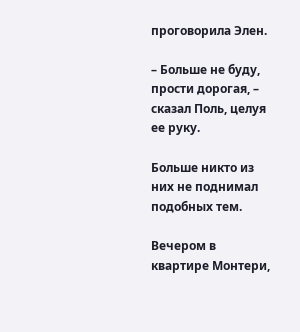проговорила Элен.

– Больше не буду, прости дорогая, – сказал Поль, целуя ее руку.

Больше никто из них не поднимал подобных тем.

Вечером в квартире Монтери,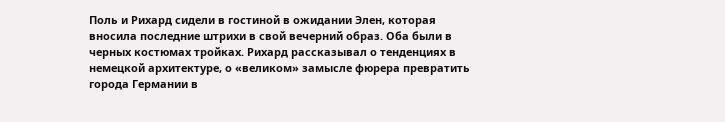Поль и Рихард сидели в гостиной в ожидании Элен, которая вносила последние штрихи в свой вечерний образ. Оба были в черных костюмах тройках. Рихард рассказывал о тенденциях в немецкой архитектуре, о «великом» замысле фюрера превратить города Германии в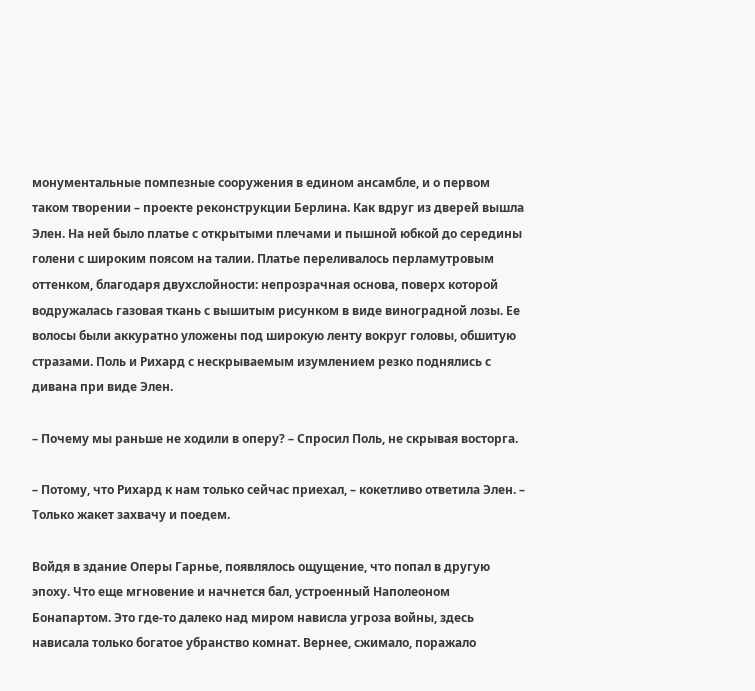монументальные помпезные сооружения в едином ансамбле, и о первом таком творении – проекте реконструкции Берлина. Как вдруг из дверей вышла Элен. На ней было платье с открытыми плечами и пышной юбкой до середины голени с широким поясом на талии. Платье переливалось перламутровым оттенком, благодаря двухслойности: непрозрачная основа, поверх которой водружалась газовая ткань с вышитым рисунком в виде виноградной лозы. Ее волосы были аккуратно уложены под широкую ленту вокруг головы, обшитую стразами. Поль и Рихард с нескрываемым изумлением резко поднялись с дивана при виде Элен.

– Почему мы раньше не ходили в оперу? – Спросил Поль, не скрывая восторга.

– Потому, что Рихард к нам только сейчас приехал, – кокетливо ответила Элен. – Только жакет захвачу и поедем.

Войдя в здание Оперы Гарнье, появлялось ощущение, что попал в другую эпоху. Что еще мгновение и начнется бал, устроенный Наполеоном Бонапартом. Это где-то далеко над миром нависла угроза войны, здесь нависала только богатое убранство комнат. Вернее, сжимало, поражало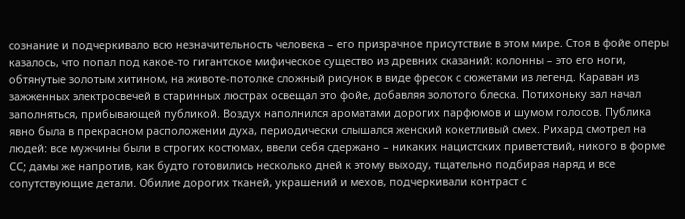сознание и подчеркивало всю незначительность человека – его призрачное присутствие в этом мире. Стоя в фойе оперы казалось, что попал под какое-то гигантское мифическое существо из древних сказаний: колонны – это его ноги, обтянутые золотым хитином, на животе-потолке сложный рисунок в виде фресок с сюжетами из легенд. Караван из зажженных электросвечей в старинных люстрах освещал это фойе, добавляя золотого блеска. Потихоньку зал начал заполняться, прибывающей публикой. Воздух наполнился ароматами дорогих парфюмов и шумом голосов. Публика явно была в прекрасном расположении духа, периодически слышался женский кокетливый смех. Рихард смотрел на людей: все мужчины были в строгих костюмах, ввели себя сдержано – никаких нацистских приветствий, никого в форме СС; дамы же напротив, как будто готовились несколько дней к этому выходу, тщательно подбирая наряд и все сопутствующие детали. Обилие дорогих тканей, украшений и мехов, подчеркивали контраст с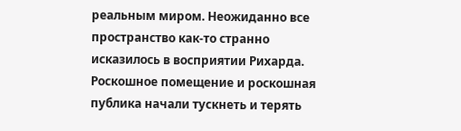реальным миром. Неожиданно все пространство как-то странно исказилось в восприятии Рихарда. Роскошное помещение и роскошная публика начали тускнеть и терять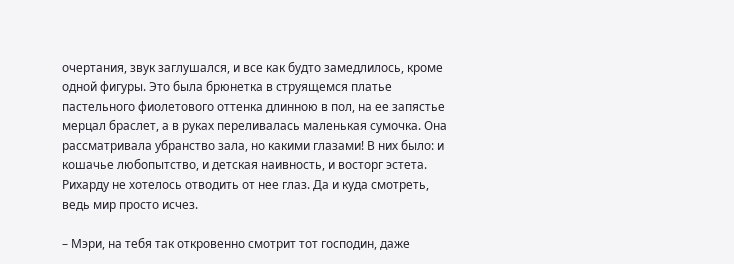очертания, звук заглушался, и все как будто замедлилось, кроме одной фигуры. Это была брюнетка в струящемся платье пастельного фиолетового оттенка длинною в пол, на ее запястье мерцал браслет, а в руках переливалась маленькая сумочка. Она рассматривала убранство зала, но какими глазами! В них было: и кошачье любопытство, и детская наивность, и восторг эстета. Рихарду не хотелось отводить от нее глаз. Да и куда смотреть, ведь мир просто исчез.

– Мэри, на тебя так откровенно смотрит тот господин, даже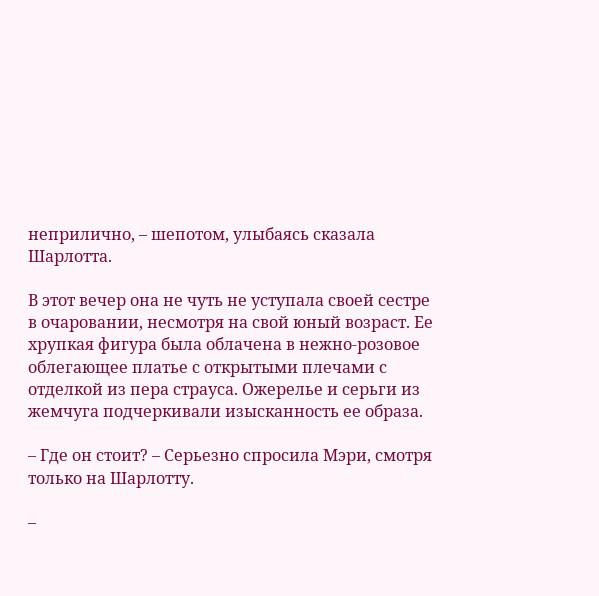неприлично, – шепотом, улыбаясь сказала Шарлотта.

В этот вечер она не чуть не уступала своей сестре в очаровании, несмотря на свой юный возраст. Ее хрупкая фигура была облачена в нежно-розовое облегающее платье с открытыми плечами с отделкой из пера страуса. Ожерелье и серьги из жемчуга подчеркивали изысканность ее образа.

– Где он стоит? – Серьезно спросила Мэри, смотря только на Шарлотту.

–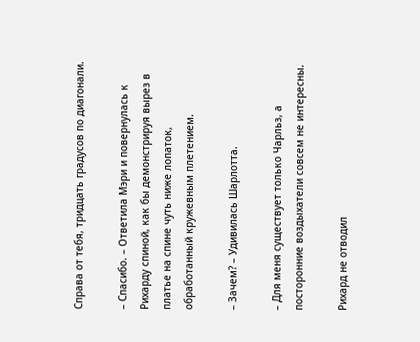Справа от тебя, тридцать градусов по диагонали.

– Спасибо. – Ответила Мэри и повернулась к Рихарду спиной, как бы демонстрируя вырез в платье на спине чуть ниже лопаток, обработанный кружевным плетением.

– Зачем? – Удивилась Шарлотта.

– Для меня существует только Чарльз, а посторонние воздыхатели совсем не интересны.

Рихард не отводил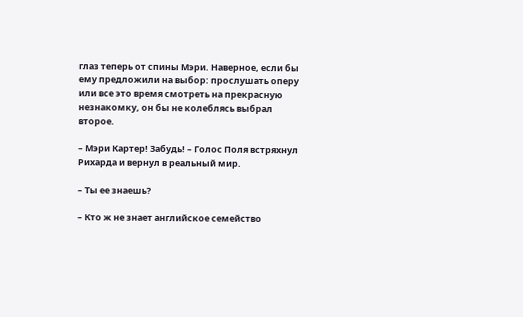глаз теперь от спины Мэри. Наверное, если бы ему предложили на выбор: прослушать оперу или все это время смотреть на прекрасную незнакомку, он бы не колеблясь выбрал второе.

– Мэри Картер! Забудь! – Голос Поля встряхнул Рихарда и вернул в реальный мир.

– Ты ее знаешь?

– Кто ж не знает английское семейство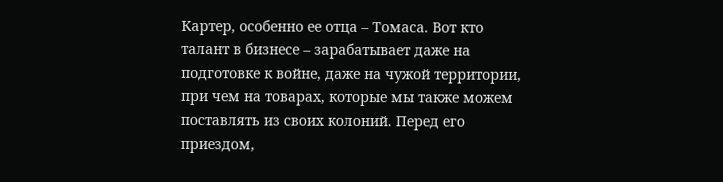Картер, особенно ее отца – Томаса. Вот кто талант в бизнесе – зарабатывает даже на подготовке к войне, даже на чужой территории, при чем на товарах, которые мы также можем поставлять из своих колоний. Перед его приездом,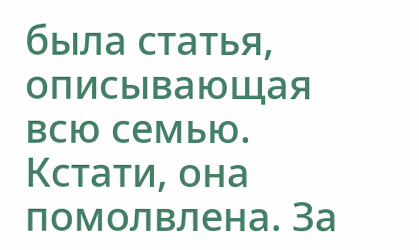была статья, описывающая всю семью. Кстати, она помолвлена. За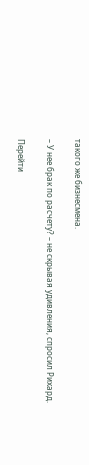такого же бизнесмена.

– У нее брак по расчету? – не скрывая удивления, спросил Рихард.

Перейти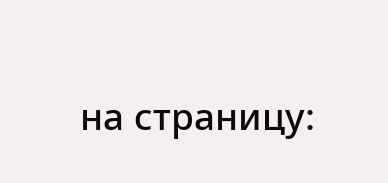на страницу: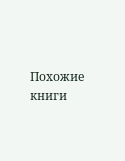Похожие книги